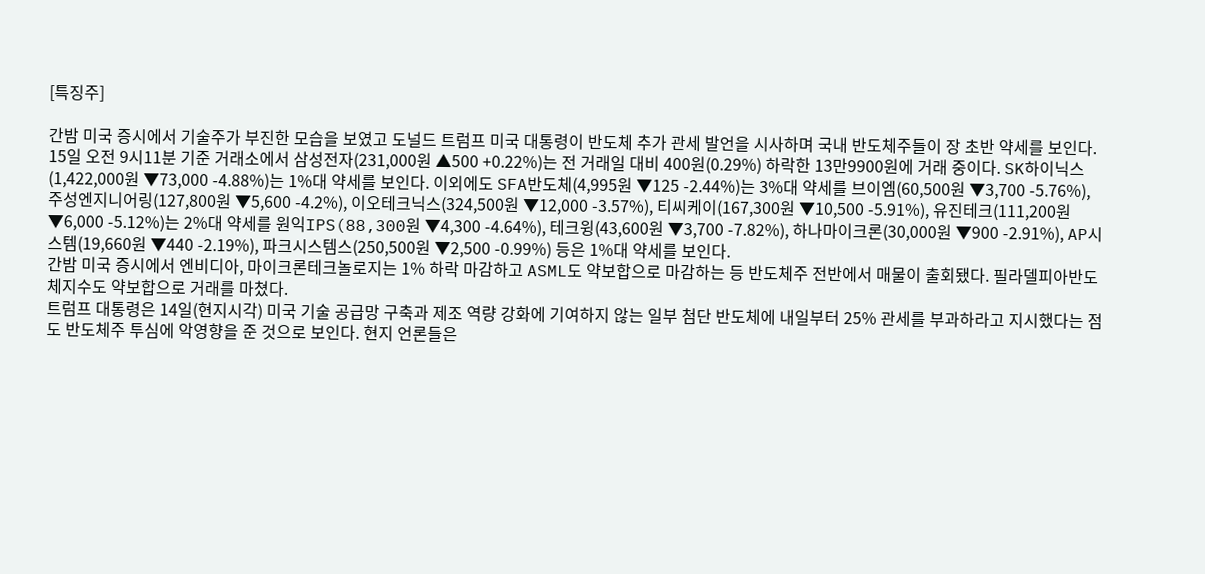[특징주]

간밤 미국 증시에서 기술주가 부진한 모습을 보였고 도널드 트럼프 미국 대통령이 반도체 추가 관세 발언을 시사하며 국내 반도체주들이 장 초반 약세를 보인다.
15일 오전 9시11분 기준 거래소에서 삼성전자(231,000원 ▲500 +0.22%)는 전 거래일 대비 400원(0.29%) 하락한 13만9900원에 거래 중이다. SK하이닉스(1,422,000원 ▼73,000 -4.88%)는 1%대 약세를 보인다. 이외에도 SFA반도체(4,995원 ▼125 -2.44%)는 3%대 약세를 브이엠(60,500원 ▼3,700 -5.76%), 주성엔지니어링(127,800원 ▼5,600 -4.2%), 이오테크닉스(324,500원 ▼12,000 -3.57%), 티씨케이(167,300원 ▼10,500 -5.91%), 유진테크(111,200원 ▼6,000 -5.12%)는 2%대 약세를 원익IPS(88,300원 ▼4,300 -4.64%), 테크윙(43,600원 ▼3,700 -7.82%), 하나마이크론(30,000원 ▼900 -2.91%), AP시스템(19,660원 ▼440 -2.19%), 파크시스템스(250,500원 ▼2,500 -0.99%) 등은 1%대 약세를 보인다.
간밤 미국 증시에서 엔비디아, 마이크론테크놀로지는 1% 하락 마감하고 ASML도 약보합으로 마감하는 등 반도체주 전반에서 매물이 출회됐다. 필라델피아반도체지수도 약보합으로 거래를 마쳤다.
트럼프 대통령은 14일(현지시각) 미국 기술 공급망 구축과 제조 역량 강화에 기여하지 않는 일부 첨단 반도체에 내일부터 25% 관세를 부과하라고 지시했다는 점도 반도체주 투심에 악영향을 준 것으로 보인다. 현지 언론들은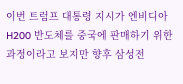이번 트럼프 대통령 지시가 엔비디아 H200 반도체를 중국에 판매하기 위한 과정이라고 보지만 향후 삼성전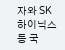자와 SK하이닉스 등 국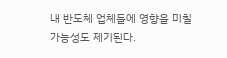내 반도체 업체들에 영향을 미칠 가능성도 제기된다.